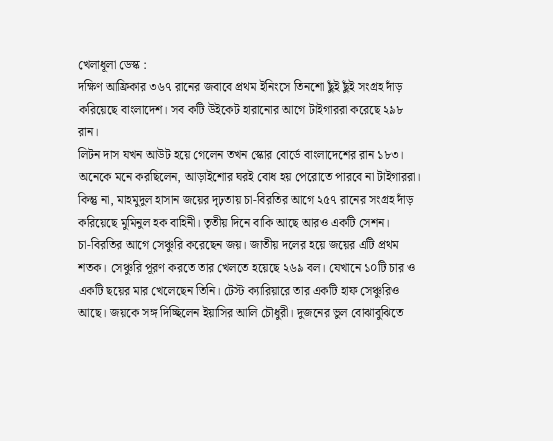খেলাধূলা ডেস্ক :
দক্ষিণ আফ্রিকার ৩৬৭ রানের জবাবে প্রথম ইনিংসে তিনশো ছুঁই ছুঁই সংগ্রহ দাঁড় করিয়েছে বাংলাদেশ। সব কটি উইকেট হারানোর আগে টাইগাররা করেছে ২৯৮ রান।
লিটন দাস যখন আউট হয়ে গেলেন তখন স্কোর বোর্ডে বাংলাদেশের রান ১৮৩। অনেকে মনে করছিলেন, আড়াইশোর ঘরই বোধ হয় পেরোতে পারবে না টাইগাররা। কিন্তু না, মাহমুদুল হাসান জয়ের দৃঢ়তায় চা-বিরতির আগে ২৫৭ রানের সংগ্রহ দাঁড় করিয়েছে মুমিনুল হক বাহিনী। তৃতীয় দিনে বাকি আছে আরও একটি সেশন।
চা-বিরতির আগে সেঞ্চুরি করেছেন জয়। জাতীয় দলের হয়ে জয়ের এটি প্রথম শতক। সেঞ্চুরি পূরণ করতে তার খেলতে হয়েছে ২৬৯ বল। যেখানে ১০টি চার ও একটি ছয়ের মার খেলেছেন তিনি। টেস্ট ক্যারিয়ারে তার একটি হাফ সেঞ্চুরিও আছে। জয়কে সঙ্গ দিচ্ছিলেন ইয়াসির আলি চৌধুরী। দুজনের ভুল বোঝাবুঝিতে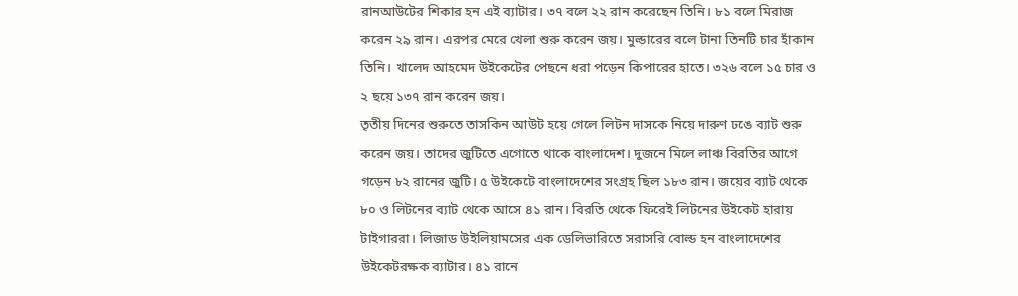রানআউটের শিকার হন এই ব্যাটার। ৩৭ বলে ২২ রান করেছেন তিনি। ৮১ বলে মিরাজ করেন ২৯ রান। এরপর মেরে খেলা শুরু করেন জয়। মুল্ডারের বলে টানা তিনটি চার হাঁকান তিনি। খালেদ আহমেদ উইকেটের পেছনে ধরা পড়েন কিপারের হাতে। ৩২৬ বলে ১৫ চার ও ২ ছয়ে ১৩৭ রান করেন জয়।
তৃতীয় দিনের শুরুতে তাসকিন আউট হয়ে গেলে লিটন দাসকে নিয়ে দারুণ ঢঙে ব্যাট শুরু করেন জয়। তাদের জুটিতে এগোতে থাকে বাংলাদেশ। দুজনে মিলে লাঞ্চ বিরতির আগে গড়েন ৮২ রানের জুটি। ৫ উইকেটে বাংলাদেশের সংগ্রহ ছিল ১৮৩ রান। জয়ের ব্যাট থেকে ৮০ ও লিটনের ব্যাট থেকে আসে ৪১ রান। বিরতি থেকে ফিরেই লিটনের উইকেট হারায় টাইগাররা। লিজাড উইলিয়ামসের এক ডেলিভারিতে সরাসরি বোল্ড হন বাংলাদেশের উইকেটরক্ষক ব্যাটার। ৪১ রানে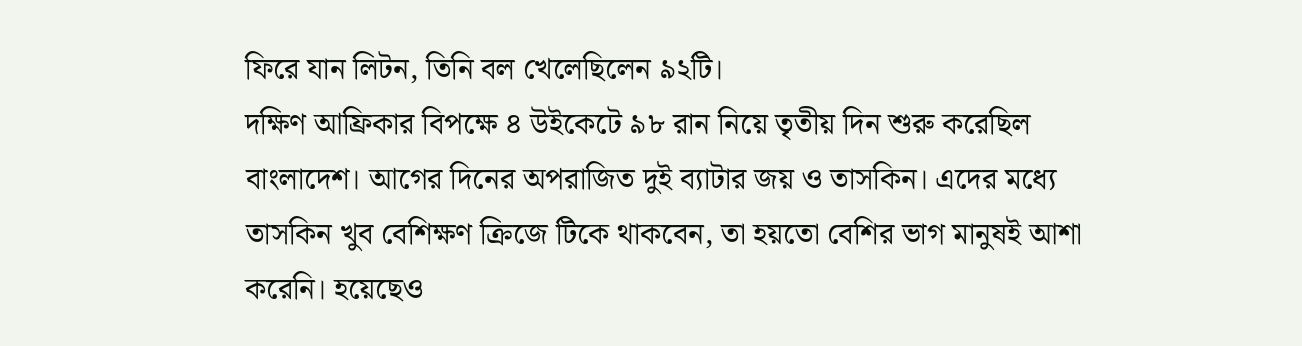ফিরে যান লিটন, তিনি বল খেলেছিলেন ৯২টি।
দক্ষিণ আফ্রিকার বিপক্ষে ৪ উইকেটে ৯৮ রান নিয়ে তৃতীয় দিন শুরু করেছিল বাংলাদেশ। আগের দিনের অপরাজিত দুই ব্যাটার জয় ও তাসকিন। এদের মধ্যে তাসকিন খুব বেশিক্ষণ ক্রিজে টিকে থাকবেন, তা হয়তো বেশির ভাগ মানুষই আশা করেনি। হয়েছেও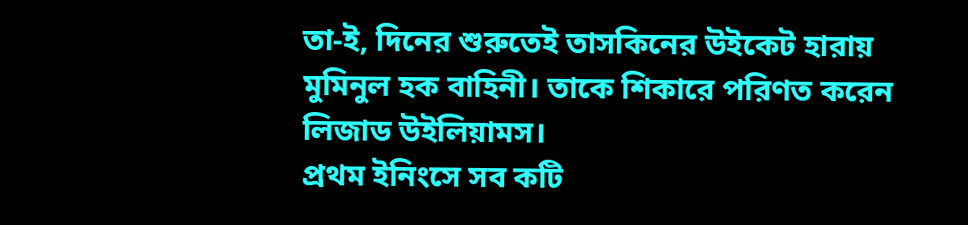তা-ই, দিনের শুরুতেই তাসকিনের উইকেট হারায় মুমিনুল হক বাহিনী। তাকে শিকারে পরিণত করেন লিজাড উইলিয়ামস।
প্রথম ইনিংসে সব কটি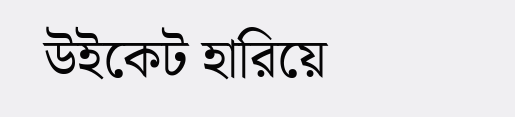উইকেট হারিয়ে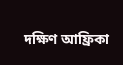দক্ষিণ আফ্রিকা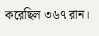করেছিল ৩৬৭ রান।